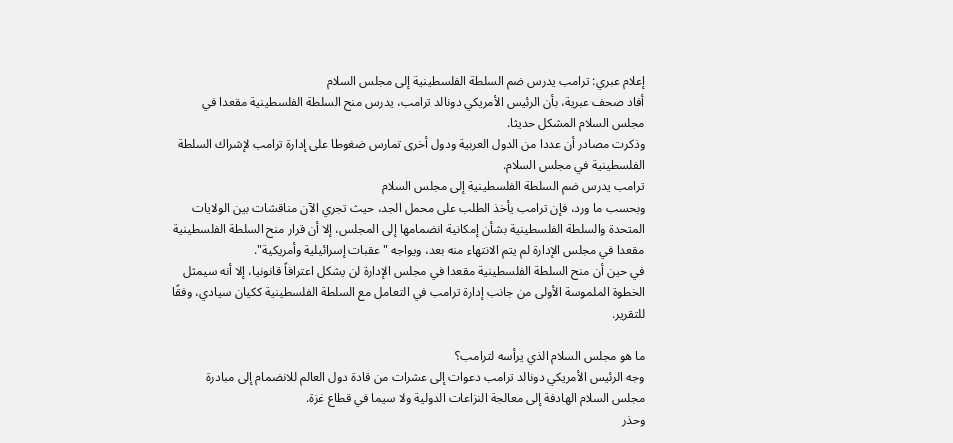إعلام عبري: ترامب يدرس ضم السلطة الفلسطينية إلى مجلس السلام
أفاد صحف عبرية، بأن الرئيس الأمريكي دونالد ترامب، يدرس منح السلطة الفلسطينية مقعدا في مجلس السلام المشكل حديثا.
وذكرت مصادر أن عددا من الدول العربية ودول أخرى تمارس ضغوطا على إدارة ترامب لإشراك السلطة الفلسطينية في مجلس السلام.
ترامب يدرس ضم السلطة الفلسطينية إلى مجلس السلام
وبحسب ما ورد، فإن ترامب يأخذ الطلب على محمل الجد، حيث تجري الآن مناقشات بين الولايات المتحدة والسلطة الفلسطينية بشأن إمكانية انضمامها إلى المجلس، إلا أن قرار منح السلطة الفلسطينية مقعدا في مجلس الإدارة لم يتم الانتهاء منه بعد، ويواجه "عقبات إسرائيلية وأمريكية".
في حين أن منح السلطة الفلسطينية مقعدا في مجلس الإدارة لن يشكل اعترافاً قانونيا، إلا أنه سيمثل الخطوة الملموسة الأولى من جانب إدارة ترامب في التعامل مع السلطة الفلسطينية ككيان سيادي، وفقًا للتقرير.

ما هو مجلس السلام الذي يرأسه لترامب؟
وجه الرئيس الأمريكي دونالد ترامب دعوات إلى عشرات من قادة دول العالم للانضمام إلى مبادرة مجلس السلام الهادفة إلى معالجة النزاعات الدولية ولا سيما في قطاع غزة.
وحذر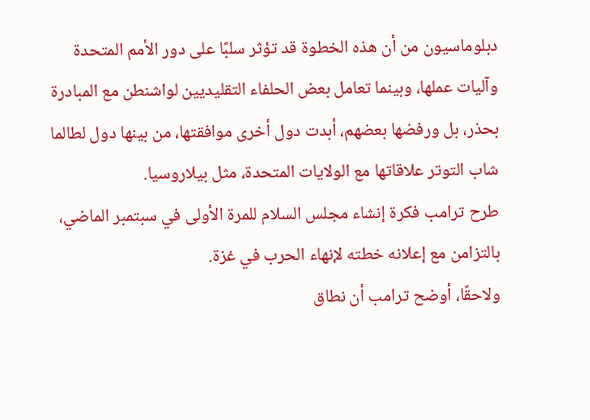دبلوماسيون من أن هذه الخطوة قد تؤثر سلبًا على دور الأمم المتحدة وآليات عملها، وبينما تعامل بعض الحلفاء التقليديين لواشنطن مع المبادرة بحذر، بل ورفضها بعضهم، أبدت دول أخرى موافقتها، من بينها دول لطالما شاب التوتر علاقاتها مع الولايات المتحدة، مثل بيلاروسيا.
طرح ترامب فكرة إنشاء مجلس السلام للمرة الأولى في سبتمبر الماضي، بالتزامن مع إعلانه خطته لإنهاء الحرب في غزة.
ولاحقًا، أوضح ترامب أن نطاق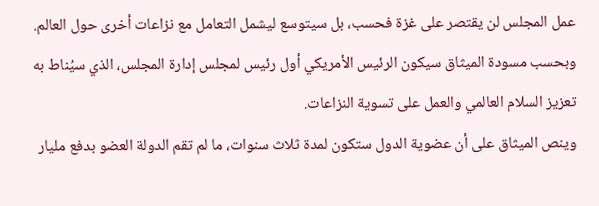عمل المجلس لن يقتصر على غزة فحسب، بل سيتوسع ليشمل التعامل مع نزاعات أخرى حول العالم.
وبحسب مسودة الميثاق سيكون الرئيس الأمريكي أول رئيس لمجلس إدارة المجلس، الذي سيُناط به تعزيز السلام العالمي والعمل على تسوية النزاعات.
وينص الميثاق على أن عضوية الدول ستكون لمدة ثلاث سنوات، ما لم تقم الدولة العضو بدفع مليار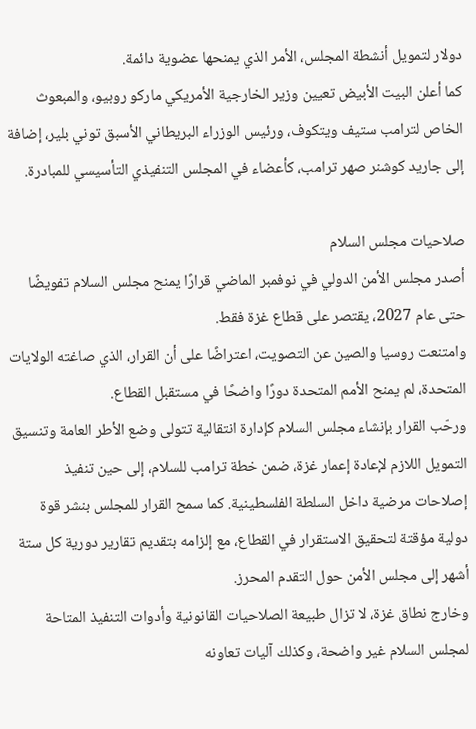دولار لتمويل أنشطة المجلس، الأمر الذي يمنحها عضوية دائمة.
كما أعلن البيت الأبيض تعيين وزير الخارجية الأمريكي ماركو روبيو، والمبعوث الخاص لترامب ستيف ويتكوف، ورئيس الوزراء البريطاني الأسبق توني بلير، إضافة إلى جاريد كوشنر صهر ترامب، كأعضاء في المجلس التنفيذي التأسيسي للمبادرة.

صلاحيات مجلس السلام
أصدر مجلس الأمن الدولي في نوفمبر الماضي قرارًا يمنح مجلس السلام تفويضًا حتى عام 2027، يقتصر على قطاع غزة فقط.
وامتنعت روسيا والصين عن التصويت، اعتراضًا على أن القرار، الذي صاغته الولايات المتحدة، لم يمنح الأمم المتحدة دورًا واضحًا في مستقبل القطاع.
ورحّب القرار بإنشاء مجلس السلام كإدارة انتقالية تتولى وضع الأطر العامة وتنسيق التمويل اللازم لإعادة إعمار غزة، ضمن خطة ترامب للسلام، إلى حين تنفيذ إصلاحات مرضية داخل السلطة الفلسطينية. كما سمح القرار للمجلس بنشر قوة دولية مؤقتة لتحقيق الاستقرار في القطاع، مع إلزامه بتقديم تقارير دورية كل ستة أشهر إلى مجلس الأمن حول التقدم المحرز.
وخارج نطاق غزة، لا تزال طبيعة الصلاحيات القانونية وأدوات التنفيذ المتاحة لمجلس السلام غير واضحة، وكذلك آليات تعاونه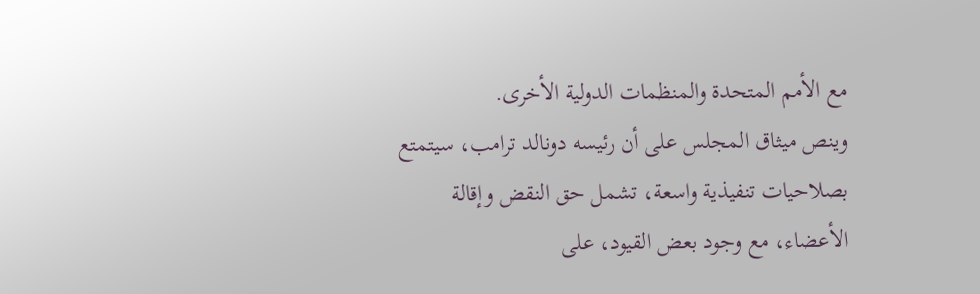مع الأمم المتحدة والمنظمات الدولية الأخرى.
وينص ميثاق المجلس على أن رئيسه دونالد ترامب، سيتمتع بصلاحيات تنفيذية واسعة، تشمل حق النقض وإقالة الأعضاء، مع وجود بعض القيود، على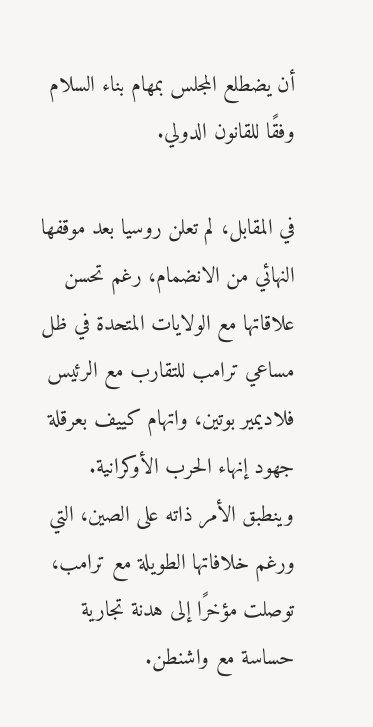أن يضطلع المجلس بمهام بناء السلام وفقًا للقانون الدولي.

في المقابل، لم تعلن روسيا بعد موقفها النهائي من الانضمام، رغم تحسن علاقاتها مع الولايات المتحدة في ظل مساعي ترامب للتقارب مع الرئيس فلاديمير بوتين، واتهام كييف بعرقلة جهود إنهاء الحرب الأوكرانية.
وينطبق الأمر ذاته على الصين، التي ورغم خلافاتها الطويلة مع ترامب، توصلت مؤخرًا إلى هدنة تجارية حساسة مع واشنطن.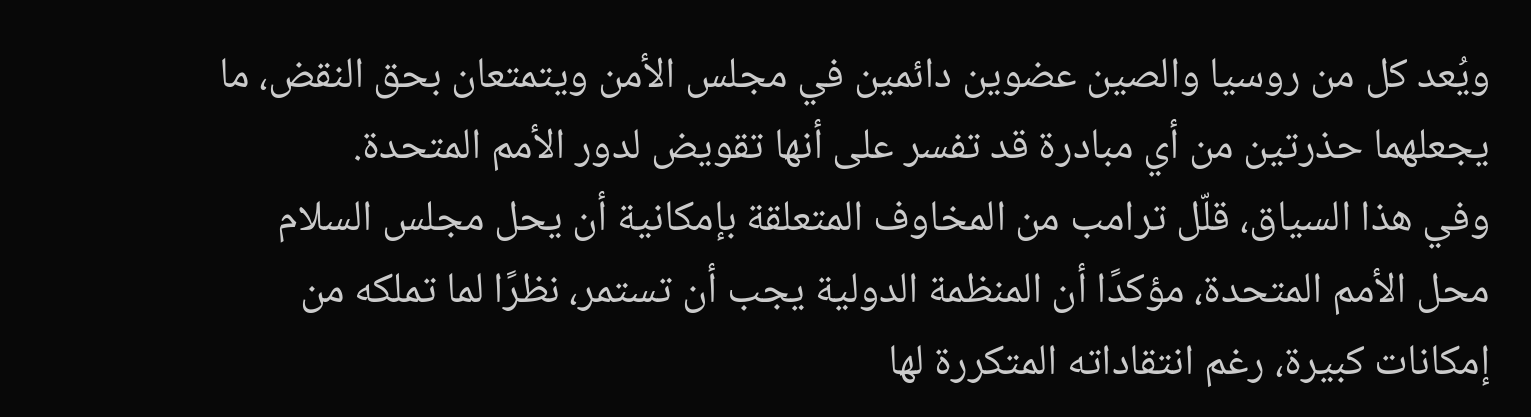ويُعد كل من روسيا والصين عضوين دائمين في مجلس الأمن ويتمتعان بحق النقض، ما يجعلهما حذرتين من أي مبادرة قد تفسر على أنها تقويض لدور الأمم المتحدة.
وفي هذا السياق، قلّل ترامب من المخاوف المتعلقة بإمكانية أن يحل مجلس السلام محل الأمم المتحدة، مؤكدًا أن المنظمة الدولية يجب أن تستمر، نظرًا لما تملكه من إمكانات كبيرة، رغم انتقاداته المتكررة لها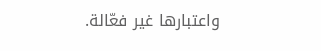واعتبارها غير فعّالة.